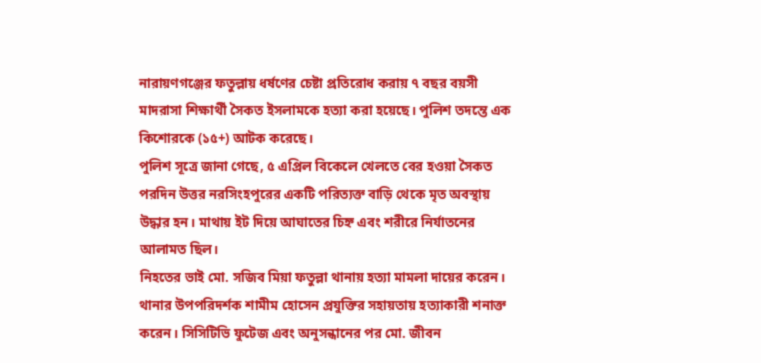নারায়ণগঞ্জের ফতুল্লায় ধর্ষণের চেষ্টা প্রতিরোধ করায় ৭ বছর বয়সী মাদরাসা শিক্ষার্থী সৈকত ইসলামকে হত্যা করা হয়েছে। পুলিশ তদন্তে এক কিশোরকে (১৫+) আটক করেছে।
পুলিশ সূত্রে জানা গেছে, ৫ এপ্রিল বিকেলে খেলতে বের হওয়া সৈকত পরদিন উত্তর নরসিংহপুরের একটি পরিত্যক্ত বাড়ি থেকে মৃত অবস্থায় উদ্ধার হন। মাথায় ইট দিয়ে আঘাতের চিহ্ন এবং শরীরে নির্যাতনের আলামত ছিল।
নিহতের ভাই মো. সজিব মিয়া ফতুল্লা থানায় হত্যা মামলা দায়ের করেন।
থানার উপপরিদর্শক শামীম হোসেন প্রযুক্তির সহায়তায় হত্যাকারী শনাক্ত করেন। সিসিটিভি ফুটেজ এবং অনুসন্ধানের পর মো. জীবন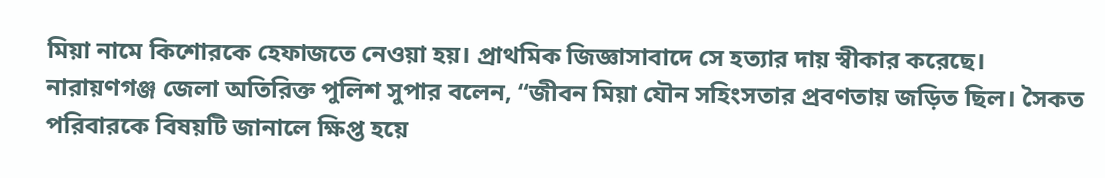মিয়া নামে কিশোরকে হেফাজতে নেওয়া হয়। প্রাথমিক জিজ্ঞাসাবাদে সে হত্যার দায় স্বীকার করেছে।
নারায়ণগঞ্জ জেলা অতিরিক্ত পুলিশ সুপার বলেন, “জীবন মিয়া যৌন সহিংসতার প্রবণতায় জড়িত ছিল। সৈকত পরিবারকে বিষয়টি জানালে ক্ষিপ্ত হয়ে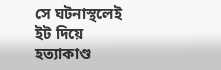সে ঘটনাস্থলেই ইট দিয়ে হত্যাকাণ্ড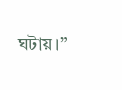ঘটায়।”